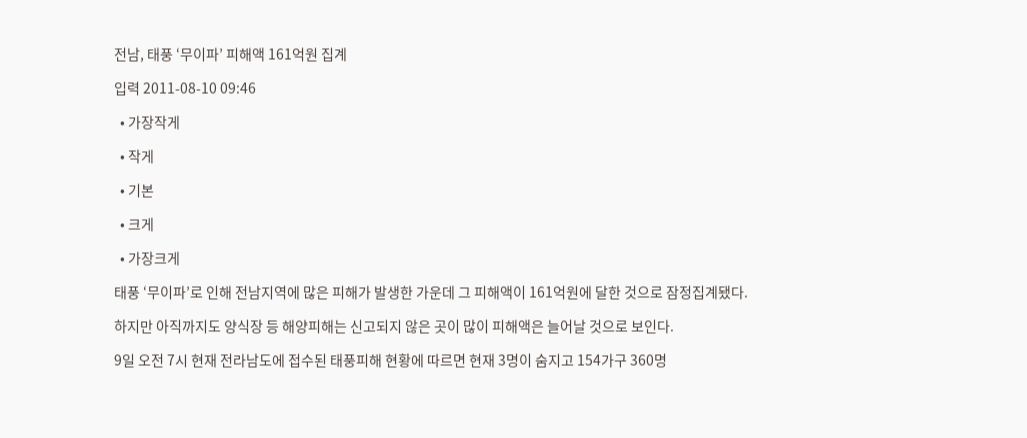전남, 태풍 ‘무이파’ 피해액 161억원 집계

입력 2011-08-10 09:46

  • 가장작게

  • 작게

  • 기본

  • 크게

  • 가장크게

태풍 ‘무이파’로 인해 전남지역에 많은 피해가 발생한 가운데 그 피해액이 161억원에 달한 것으로 잠정집계됐다.

하지만 아직까지도 양식장 등 해양피해는 신고되지 않은 곳이 많이 피해액은 늘어날 것으로 보인다.

9일 오전 7시 현재 전라남도에 접수된 태풍피해 현황에 따르면 현재 3명이 숨지고 154가구 360명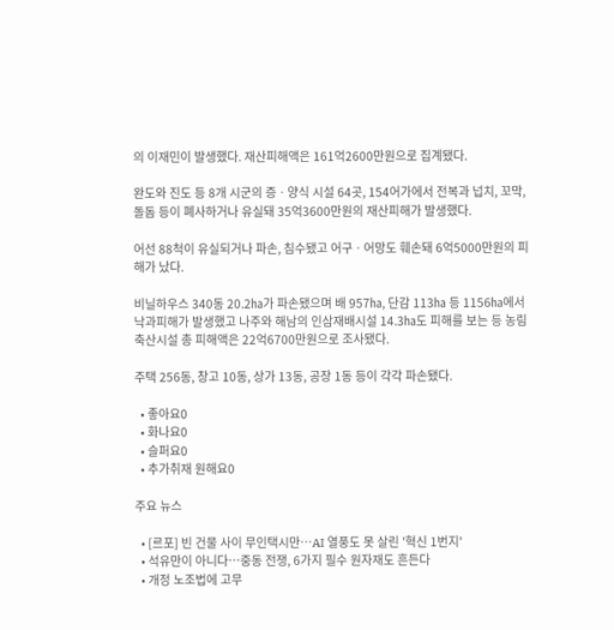의 이재민이 발생했다. 재산피해액은 161억2600만원으로 집계됐다.

완도와 진도 등 8개 시군의 증ㆍ양식 시설 64곳, 154어가에서 전복과 넙치, 꼬막, 돌돔 등이 폐사하거나 유실돼 35억3600만원의 재산피해가 발생했다.

어선 88척이 유실되거나 파손, 침수됐고 어구ㆍ어망도 훼손돼 6억5000만원의 피해가 났다.

비닐하우스 340동 20.2㏊가 파손됐으며 배 957㏊, 단감 113㏊ 등 1156㏊에서 낙과피해가 발생했고 나주와 해남의 인삼재배시설 14.3㏊도 피해를 보는 등 농림축산시설 총 피해액은 22억6700만원으로 조사됐다.

주택 256동, 창고 10동, 상가 13동, 공장 1동 등이 각각 파손됐다.

  • 좋아요0
  • 화나요0
  • 슬퍼요0
  • 추가취재 원해요0

주요 뉴스

  • [르포] 빈 건물 사이 무인택시만…AI 열풍도 못 살린 '혁신 1번지'
  • 석유만이 아니다⋯중동 전쟁, 6가지 필수 원자재도 흔든다
  • 개정 노조법에 고무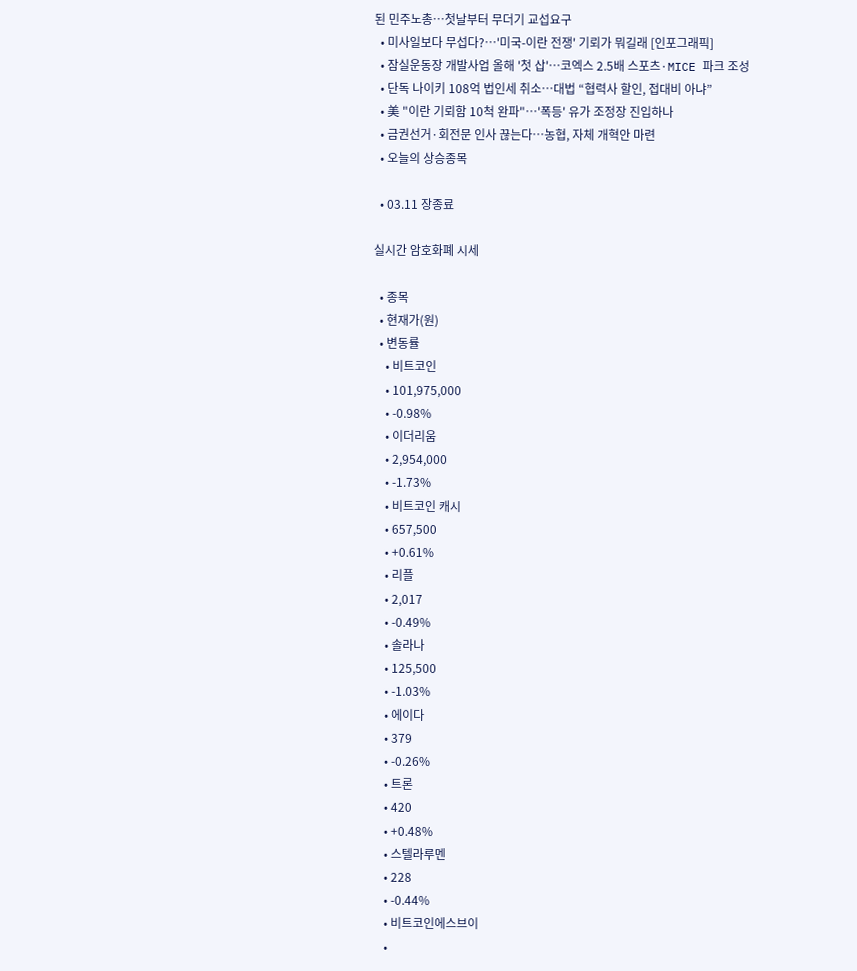된 민주노총⋯첫날부터 무더기 교섭요구
  • 미사일보다 무섭다?…'미국-이란 전쟁' 기뢰가 뭐길래 [인포그래픽]
  • 잠실운동장 개발사업 올해 '첫 삽'…코엑스 2.5배 스포츠·MICE 파크 조성
  • 단독 나이키 108억 법인세 취소…대법 “협력사 할인, 접대비 아냐”
  • 美 "이란 기뢰함 10척 완파"…'폭등' 유가 조정장 진입하나
  • 금권선거·회전문 인사 끊는다…농협, 자체 개혁안 마련
  • 오늘의 상승종목

  • 03.11 장종료

실시간 암호화폐 시세

  • 종목
  • 현재가(원)
  • 변동률
    • 비트코인
    • 101,975,000
    • -0.98%
    • 이더리움
    • 2,954,000
    • -1.73%
    • 비트코인 캐시
    • 657,500
    • +0.61%
    • 리플
    • 2,017
    • -0.49%
    • 솔라나
    • 125,500
    • -1.03%
    • 에이다
    • 379
    • -0.26%
    • 트론
    • 420
    • +0.48%
    • 스텔라루멘
    • 228
    • -0.44%
    • 비트코인에스브이
    •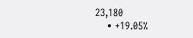23,180
    • +19.05%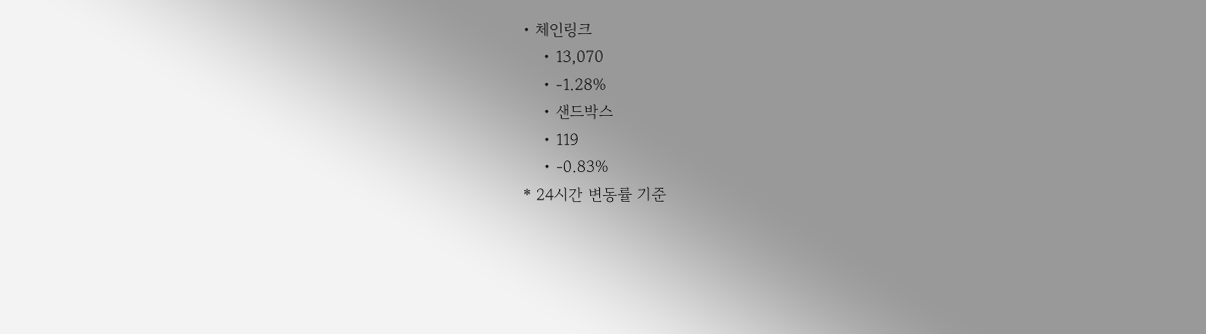• 체인링크
    • 13,070
    • -1.28%
    • 샌드박스
    • 119
    • -0.83%
* 24시간 변동률 기준